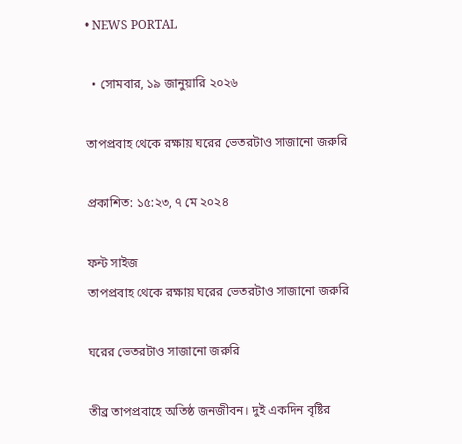• NEWS PORTAL

  • সোমবার, ১৯ জানুয়ারি ২০২৬

তাপপ্রবাহ থেকে রক্ষায় ঘরের ভেতরটাও সাজানো জরুরি

প্রকাশিত: ১৫:২৩, ৭ মে ২০২৪

ফন্ট সাইজ
তাপপ্রবাহ থেকে রক্ষায় ঘরের ভেতরটাও সাজানো জরুরি

ঘরের ভেতরটাও সাজানো জরুরি

তীব্র তাপপ্রবাহে অতিষ্ঠ জনজীবন। দুই একদিন বৃষ্টির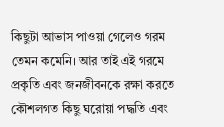কিছুটা আভাস পাওয়া গেলেও গরম তেমন কমেনি। আর তাই এই গরমে প্রকৃতি এবং জনজীবনকে রক্ষা করতে কৌশলগত কিছু ঘরোয়া পদ্ধতি এবং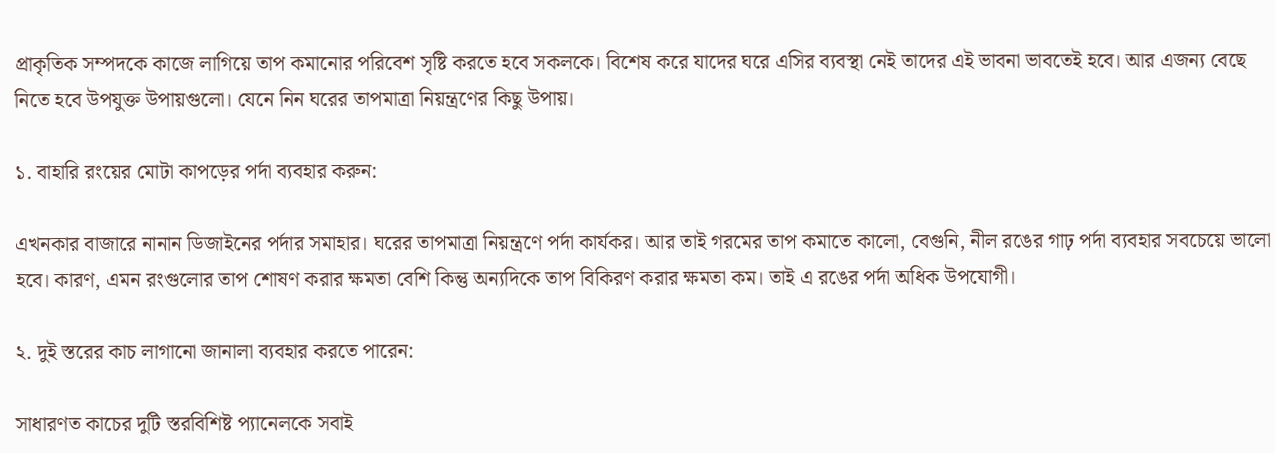প্রাকৃতিক সম্পদকে কাজে লাগিয়ে তাপ কমানোর পরিবেশ সৃষ্টি করতে হবে সকলকে। বিশেষ করে যাদের ঘরে এসির ব্যবস্থা নেই তাদের এই ভাবনা ভাবতেই হবে। আর এজন্য বেছে  নিতে হবে উপযুক্ত উপায়গুলো। যেনে নিন ঘরের তাপমাত্রা নিয়ন্ত্রণের কিছু উপায়।

১. বাহারি রংয়ের মোটা কাপড়ের পর্দা ব্যবহার করুন:

এখনকার বাজারে নানান ডিজাইনের পর্দার সমাহার। ঘরের তাপমাত্রা নিয়ন্ত্রণে পর্দা কার্যকর। আর তাই গরমের তাপ কমাতে কালো, বেগুনি, নীল রঙের গাঢ় পর্দা ব্যবহার সবচেয়ে ভালো হবে। কারণ, এমন রংগুলোর তাপ শোষণ করার ক্ষমতা বেশি কিন্তু অন্যদিকে তাপ বিকিরণ করার ক্ষমতা কম। তাই এ রঙের পর্দা অধিক উপযোগী।

২. দুই স্তরের কাচ লাগানো জানালা ব্যবহার করতে পারেন:

সাধারণত কাচের দুটি স্তরবিশিষ্ট প্যানেলকে সবাই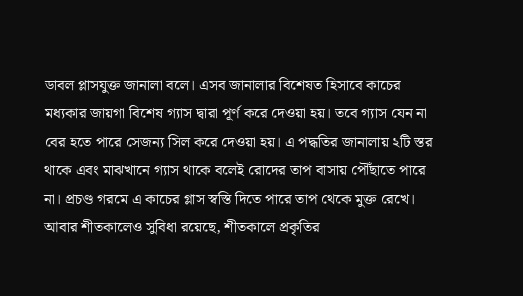ডাবল প্লাসযুক্ত জানালা বলে। এসব জানালার বিশেষত হিসাবে কাচের মধ্যকার জায়গা বিশেষ গ্যাস দ্বারা পূর্ণ করে দেওয়া হয়। তবে গ্যাস যেন না বের হতে পারে সেজন্য সিল করে দেওয়া হয়। এ পদ্ধতির জানালায় ২টি স্তর থাকে এবং মাঝখানে গ্যাস থাকে বলেই রোদের তাপ বাসায় পৌঁছাতে পারে না। প্রচণ্ড গরমে এ কাচের গ্লাস স্বস্তি দিতে পারে তাপ থেকে মুক্ত রেখে। আবার শীতকালেও সুবিধা রয়েছে, শীতকালে প্রকৃতির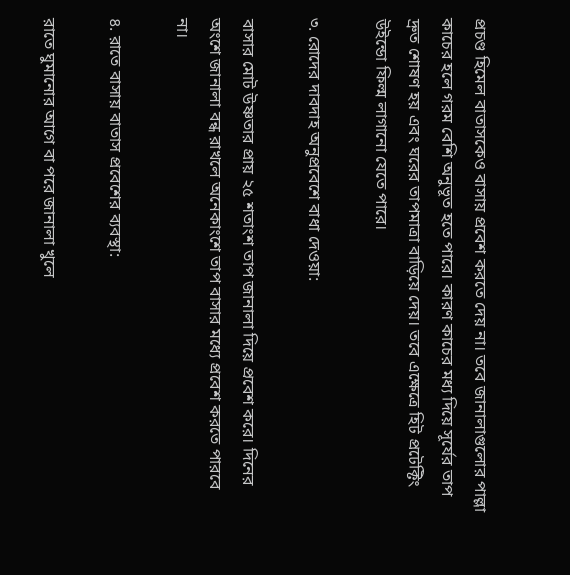প্রচণ্ড হিমেল বাতাসকেও বাসায় প্রবেশ করতে দেয় না। তবে জানালাগুলোর পাল্লা কাচের হলে গরম বেশি অনুভূত হতে পারে। কারণ কাচের মধ্য দিয়ে সূর্যের তাপ দ্রুত শোষণ হয় এবং ঘরের তাপমাত্রা বাড়িয়ে দেয়। তবে এক্ষেত্রে হিট প্রটেক্টিং উইন্ডো ফিল্ম লাগানো যেতে পারে।

৩. রোদের দাবদাহ অনুপ্রবেশে বাধা দেওয়া:

বাসার মোট উষ্ণতার প্রায় ২৫ শতাংশ তাপ জানালা দিয়ে প্রবেশ করে। দিনের অংশে জানালা বন্ধ রাখলে অনেকাংশে তাপ বাসার মধ্যে প্রবেশ করতে পারবে না।

৪. রাতে বাসায় বাতাস প্রবেশের ব্যবস্থা:

রাতে ঘুমানোর আগে বা পরে জানালা খুলে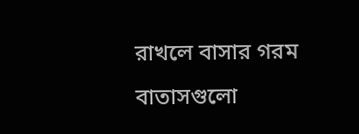রাখলে বাসার গরম বাতাসগুলো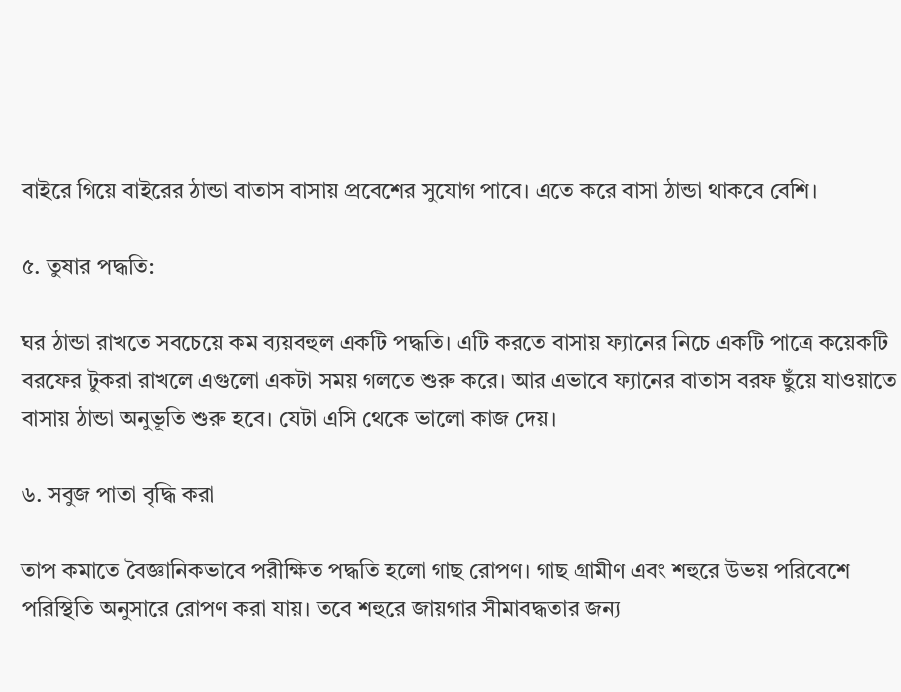বাইরে গিয়ে বাইরের ঠান্ডা বাতাস বাসায় প্রবেশের সুযোগ পাবে। এতে করে বাসা ঠান্ডা থাকবে বেশি।

৫. তুষার পদ্ধতি:

ঘর ঠান্ডা রাখতে সবচেয়ে কম ব্যয়বহুল একটি পদ্ধতি। এটি করতে বাসায় ফ্যানের নিচে একটি পাত্রে কয়েকটি বরফের টুকরা রাখলে এগুলো একটা সময় গলতে শুরু করে। আর এভাবে ফ্যানের বাতাস বরফ ছুঁয়ে যাওয়াতে বাসায় ঠান্ডা অনুভূতি শুরু হবে। যেটা এসি থেকে ভালো কাজ দেয়।

৬. সবুজ পাতা বৃদ্ধি করা

তাপ কমাতে বৈজ্ঞানিকভাবে পরীক্ষিত পদ্ধতি হলো গাছ রোপণ। গাছ গ্রামীণ এবং শহুরে উভয় পরিবেশে পরিস্থিতি অনুসারে রোপণ করা যায়। তবে শহুরে জায়গার সীমাবদ্ধতার জন্য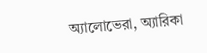অ্যালোভেরা, অ্যারিকা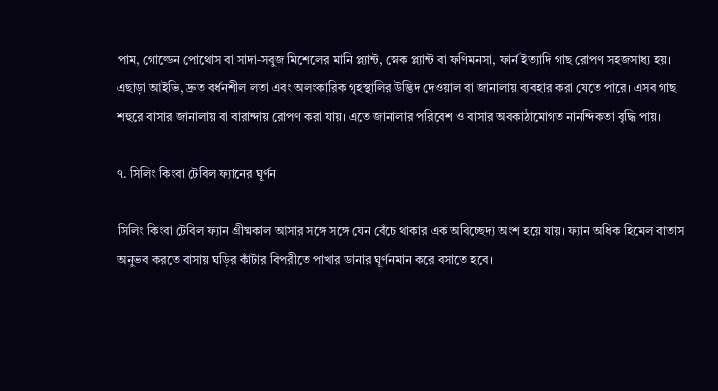পাম, গোল্ডেন পোথোস বা সাদা-সবুজ মিশেলের মানি প্ল্যান্ট, স্নেক প্ল্যান্ট বা ফণিমনসা, ফার্ন ইত্যাদি গাছ রোপণ সহজসাধ্য হয়। এছাড়া আইভি, দ্রুত বর্ধনশীল লতা এবং অলংকারিক গৃহস্থালির উদ্ভিদ দেওয়াল বা জানালায় ব্যবহার করা যেতে পারে। এসব গাছ শহুরে বাসার জানালায় বা বারান্দায় রোপণ করা যায়। এতে জানালার পরিবেশ ও বাসার অবকাঠামোগত নানন্দিকতা বৃদ্ধি পায়।

৭. সিলিং কিংবা টেবিল ফ্যানের ঘূর্ণন

সিলিং কিংবা টেবিল ফ্যান গ্রীষ্মকাল আসার সঙ্গে সঙ্গে যেন বেঁচে থাকার এক অবিচ্ছেদ্য অংশ হয়ে যায়। ফ্যান অধিক হিমেল বাতাস অনুভব করতে বাসায় ঘড়ির কাঁটার বিপরীতে পাখার ডানার ঘূর্ণনমান করে বসাতে হবে।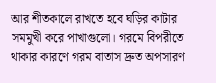আর শীতকালে রাখতে হবে ঘড়ির কাটার সমমুখী করে পাখাগুলো। গরমে বিপরীতে থাকার কারণে গরম বাতাস দ্রুত অপসারণ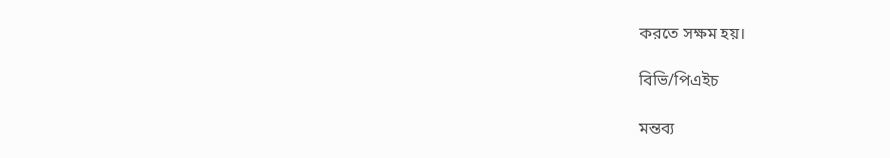করতে সক্ষম হয়।

বিভি/পিএইচ

মন্তব্য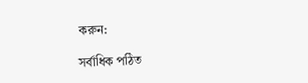করুন:

সর্বাধিক পঠিত